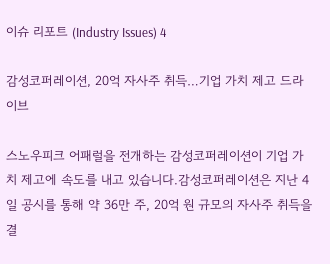이슈 리포트 (Industry Issues) 4

감성코퍼레이션, 20억 자사주 취득…기업 가치 제고 드라이브

스노우피크 어패럴을 전개하는 감성코퍼레이션이 기업 가치 제고에 속도를 내고 있습니다.감성코퍼레이션은 지난 4일 공시를 통해 약 36만 주, 20억 원 규모의 자사주 취득을 결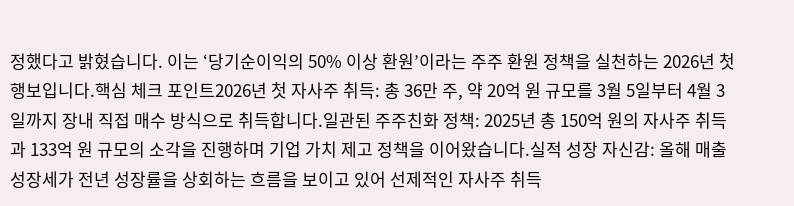정했다고 밝혔습니다. 이는 ‘당기순이익의 50% 이상 환원’이라는 주주 환원 정책을 실천하는 2026년 첫 행보입니다.핵심 체크 포인트2026년 첫 자사주 취득: 총 36만 주, 약 20억 원 규모를 3월 5일부터 4월 3일까지 장내 직접 매수 방식으로 취득합니다.일관된 주주친화 정책: 2025년 총 150억 원의 자사주 취득과 133억 원 규모의 소각을 진행하며 기업 가치 제고 정책을 이어왔습니다.실적 성장 자신감: 올해 매출 성장세가 전년 성장률을 상회하는 흐름을 보이고 있어 선제적인 자사주 취득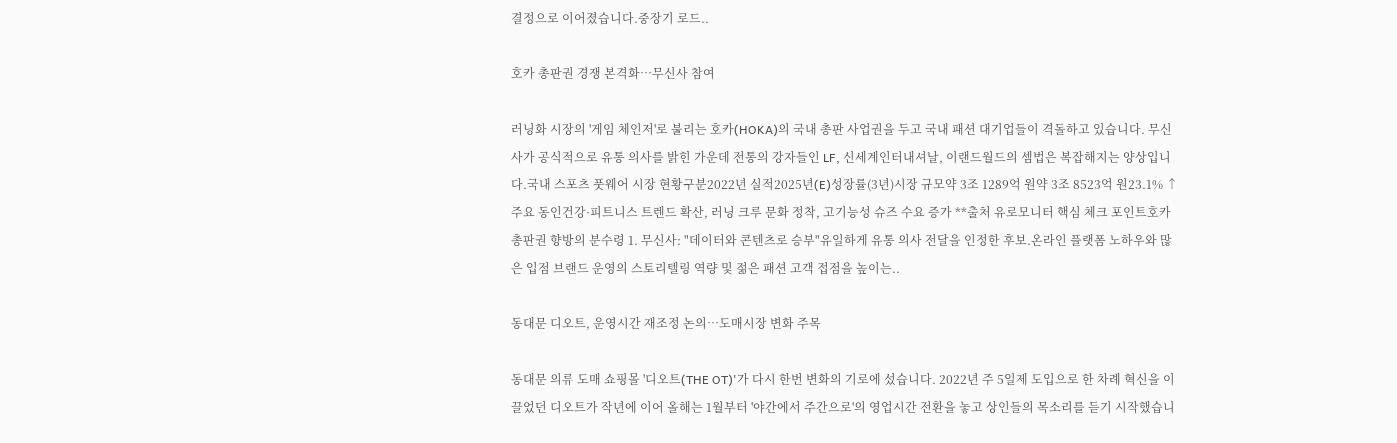결정으로 이어졌습니다.중장기 로드..

호카 총판권 경쟁 본격화…무신사 참여

러닝화 시장의 '게임 체인저'로 불리는 호카(HOKA)의 국내 총판 사업권을 두고 국내 패션 대기업들이 격돌하고 있습니다. 무신사가 공식적으로 유통 의사를 밝힌 가운데 전통의 강자들인 LF, 신세계인터내셔날, 이랜드월드의 셈법은 복잡해지는 양상입니다.국내 스포츠 풋웨어 시장 현황구분2022년 실적2025년(E)성장률(3년)시장 규모약 3조 1289억 원약 3조 8523억 원23.1% ↑주요 동인건강·피트니스 트렌드 확산, 러닝 크루 문화 정착, 고기능성 슈즈 수요 증가 **출처 유로모니터 핵심 체크 포인트호카 총판권 향방의 분수령 1. 무신사: "데이터와 콘텐츠로 승부"유일하게 유통 의사 전달을 인정한 후보.온라인 플랫폼 노하우와 많은 입점 브랜드 운영의 스토리텔링 역량 및 젊은 패션 고객 접점을 높이는..

동대문 디오트, 운영시간 재조정 논의…도매시장 변화 주목

동대문 의류 도매 쇼핑몰 '디오트(THE OT)'가 다시 한번 변화의 기로에 섰습니다. 2022년 주 5일제 도입으로 한 차례 혁신을 이끌었던 디오트가 작년에 이어 올해는 1월부터 '야간에서 주간으로'의 영업시간 전환을 놓고 상인들의 목소리를 듣기 시작했습니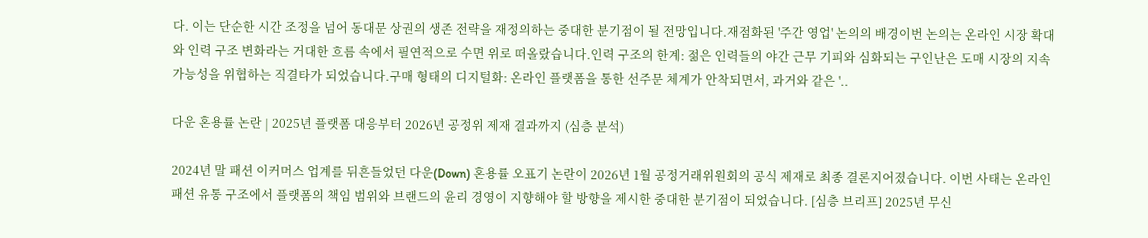다. 이는 단순한 시간 조정을 넘어 동대문 상권의 생존 전략을 재정의하는 중대한 분기점이 될 전망입니다.재점화된 '주간 영업' 논의의 배경이번 논의는 온라인 시장 확대와 인력 구조 변화라는 거대한 흐름 속에서 필연적으로 수면 위로 떠올랐습니다.인력 구조의 한계: 젊은 인력들의 야간 근무 기피와 심화되는 구인난은 도매 시장의 지속 가능성을 위협하는 직결타가 되었습니다.구매 형태의 디지털화: 온라인 플랫폼을 통한 선주문 체계가 안착되면서, 과거와 같은 '..

다운 혼용률 논란 | 2025년 플랫폼 대응부터 2026년 공정위 제재 결과까지 (심층 분석)

2024년 말 패션 이커머스 업계를 뒤흔들었던 다운(Down) 혼용률 오표기 논란이 2026년 1월 공정거래위원회의 공식 제재로 최종 결론지어졌습니다. 이번 사태는 온라인 패션 유통 구조에서 플랫폼의 책임 범위와 브랜드의 윤리 경영이 지향해야 할 방향을 제시한 중대한 분기점이 되었습니다. [심층 브리프] 2025년 무신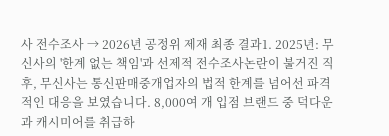사 전수조사 → 2026년 공정위 제재 최종 결과1. 2025년: 무신사의 '한계 없는 책임'과 선제적 전수조사논란이 불거진 직후, 무신사는 통신판매중개업자의 법적 한계를 넘어선 파격적인 대응을 보였습니다. 8,000여 개 입점 브랜드 중 덕다운과 캐시미어를 취급하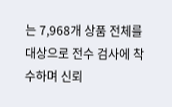는 7,968개 상품 전체를 대상으로 전수 검사에 착수하며 신뢰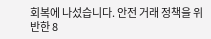회복에 나섰습니다. 안전 거래 정책을 위반한 8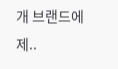개 브랜드에 제..